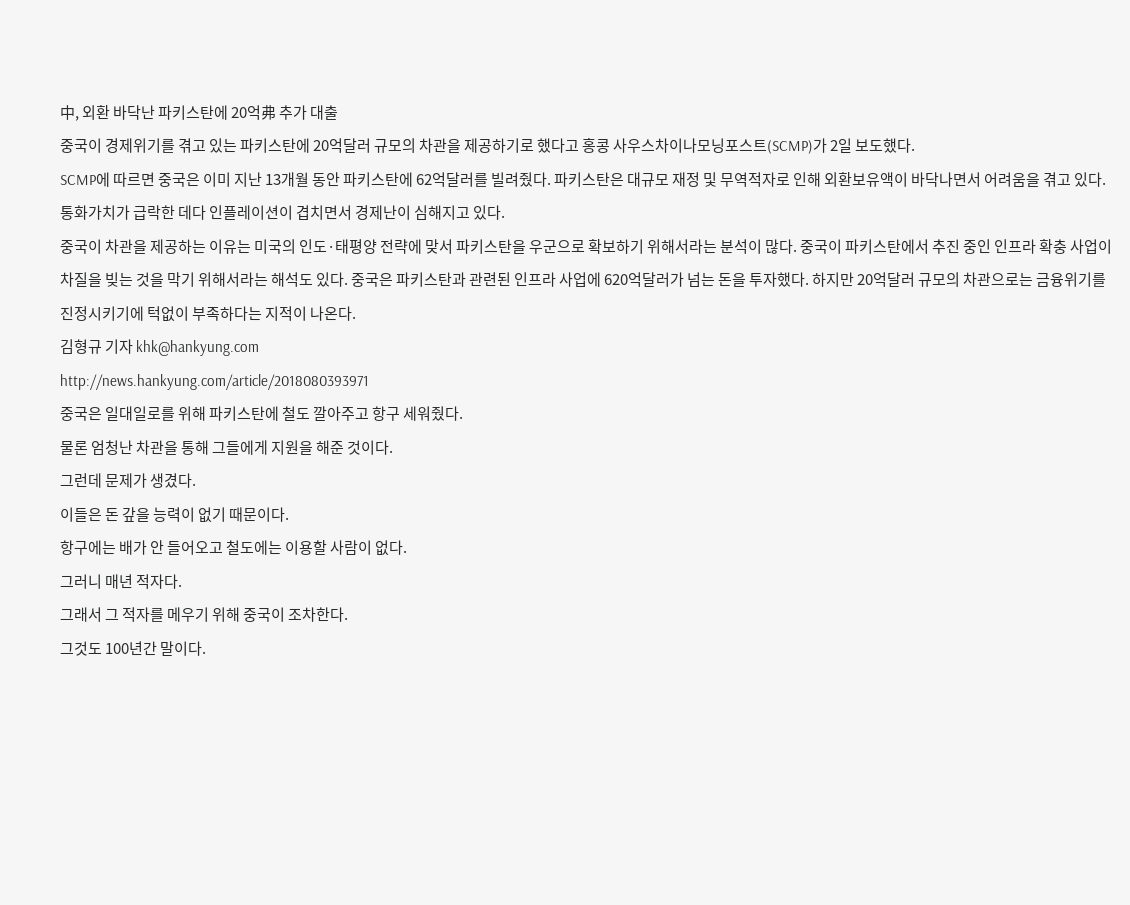中, 외환 바닥난 파키스탄에 20억弗 추가 대출
중국이 경제위기를 겪고 있는 파키스탄에 20억달러 규모의 차관을 제공하기로 했다고 홍콩 사우스차이나모닝포스트(SCMP)가 2일 보도했다.
SCMP에 따르면 중국은 이미 지난 13개월 동안 파키스탄에 62억달러를 빌려줬다. 파키스탄은 대규모 재정 및 무역적자로 인해 외환보유액이 바닥나면서 어려움을 겪고 있다. 통화가치가 급락한 데다 인플레이션이 겹치면서 경제난이 심해지고 있다.
중국이 차관을 제공하는 이유는 미국의 인도·태평양 전략에 맞서 파키스탄을 우군으로 확보하기 위해서라는 분석이 많다. 중국이 파키스탄에서 추진 중인 인프라 확충 사업이 차질을 빚는 것을 막기 위해서라는 해석도 있다. 중국은 파키스탄과 관련된 인프라 사업에 620억달러가 넘는 돈을 투자했다. 하지만 20억달러 규모의 차관으로는 금융위기를 진정시키기에 턱없이 부족하다는 지적이 나온다.
김형규 기자 khk@hankyung.com
http://news.hankyung.com/article/2018080393971
중국은 일대일로를 위해 파키스탄에 철도 깔아주고 항구 세워줬다.
물론 엄청난 차관을 통해 그들에게 지원을 해준 것이다.
그런데 문제가 생겼다.
이들은 돈 갚을 능력이 없기 때문이다.
항구에는 배가 안 들어오고 철도에는 이용할 사람이 없다.
그러니 매년 적자다.
그래서 그 적자를 메우기 위해 중국이 조차한다.
그것도 100년간 말이다.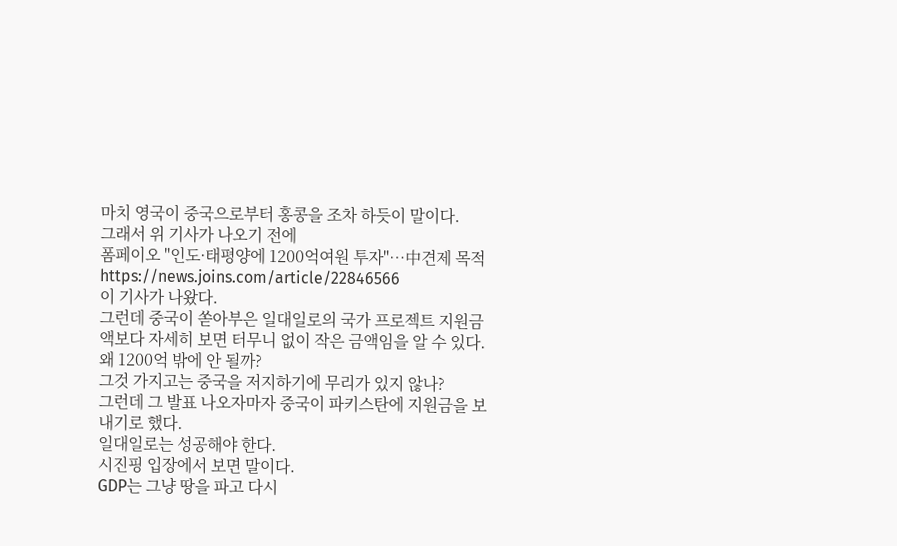마치 영국이 중국으로부터 홍콩을 조차 하듯이 말이다.
그래서 위 기사가 나오기 전에
폼페이오 "인도·태평양에 1200억여원 투자"…中견제 목적
https://news.joins.com/article/22846566
이 기사가 나왔다.
그런데 중국이 쏟아부은 일대일로의 국가 프로젝트 지원금액보다 자세히 보면 터무니 없이 작은 금액임을 알 수 있다.
왜 1200억 밖에 안 될까?
그것 가지고는 중국을 저지하기에 무리가 있지 않나?
그런데 그 발표 나오자마자 중국이 파키스탄에 지원금을 보내기로 했다.
일대일로는 성공해야 한다.
시진핑 입장에서 보면 말이다.
GDP는 그냥 땅을 파고 다시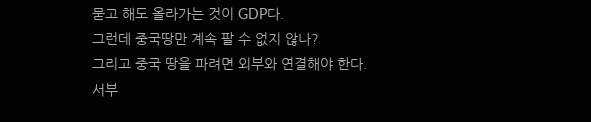묻고 해도 올라가는 것이 GDP다.
그런데 중국땅만 계속 팔 수 없지 않나?
그리고 중국 땅을 파려면 외부와 연결해야 한다.
서부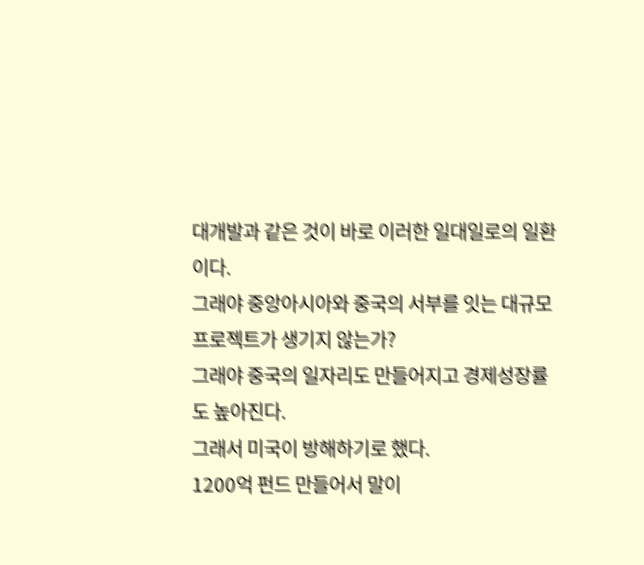대개발과 같은 것이 바로 이러한 일대일로의 일환이다.
그래야 중앙아시아와 중국의 서부를 잇는 대규모 프로젝트가 생기지 않는가?
그래야 중국의 일자리도 만들어지고 경제성장률도 높아진다.
그래서 미국이 방해하기로 했다.
1200억 펀드 만들어서 말이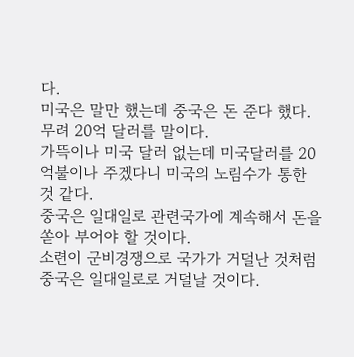다.
미국은 말만 했는데 중국은 돈 준다 했다.
무려 20억 달러를 말이다.
가뜩이나 미국 달러 없는데 미국달러를 20억불이나 주겠다니 미국의 노림수가 통한 것 같다.
중국은 일대일로 관련국가에 계속해서 돈을 쏟아 부어야 할 것이다.
소련이 군비경쟁으로 국가가 거덜난 것처럼 중국은 일대일로로 거덜날 것이다.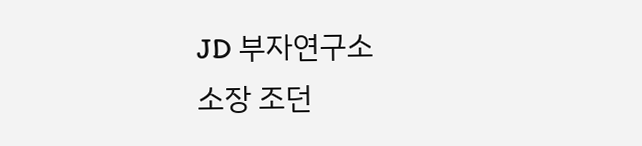JD 부자연구소
소장 조던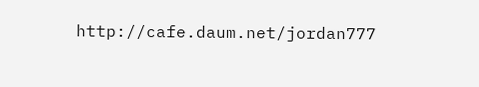http://cafe.daum.net/jordan777